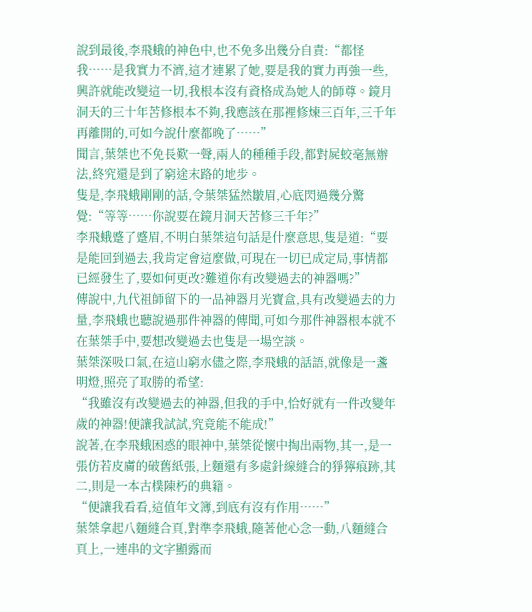說到最後,李飛蛾的神色中,也不免多出幾分自責:“都怪我……是我實力不濟,這才連累了她,要是我的實力再強一些,興許就能改變這一切,我根本沒有資格成為她人的師尊。鏡月洞天的三十年苦修根本不夠,我應該在那裡修煉三百年,三千年再離開的,可如今說什麼都晚了……”
聞言,葉桀也不免長歎一聲,兩人的種種手段,都對屍蛟毫無辦法,終究還是到了窮途末路的地步。
隻是,李飛蛾剛剛的話,令葉桀猛然皺眉,心底閃過幾分驚覺:“等等……你說要在鏡月洞天苦修三千年?”
李飛蛾蹙了蹙眉,不明白葉桀這句話是什麼意思,隻是道:“要是能回到過去,我肯定會這麼做,可現在一切已成定局,事情都已經發生了,要如何更改?難道你有改變過去的神器嗎?”
傳說中,九代祖師留下的一品神器月光寶盒,具有改變過去的力量,李飛蛾也聽說過那件神器的傳聞,可如今那件神器根本就不在葉桀手中,要想改變過去也隻是一場空談。
葉桀深吸口氣,在這山窮水儘之際,李飛蛾的話語,就像是一盞明燈,照亮了取勝的希望:
“我雖沒有改變過去的神器,但我的手中,恰好就有一件改變年歲的神器!便讓我試試,究竟能不能成!”
說著,在李飛蛾困惑的眼神中,葉桀從懷中掏出兩物,其一,是一張仿若皮膚的破舊紙張,上麵還有多處針線縫合的猙獰痕跡,其二,則是一本古樸陳朽的典籍。
“便讓我看看,這值年文簿,到底有沒有作用……”
葉桀拿起八麵縫合頁,對準李飛蛾,隨著他心念一動,八麵縫合頁上,一連串的文字顯露而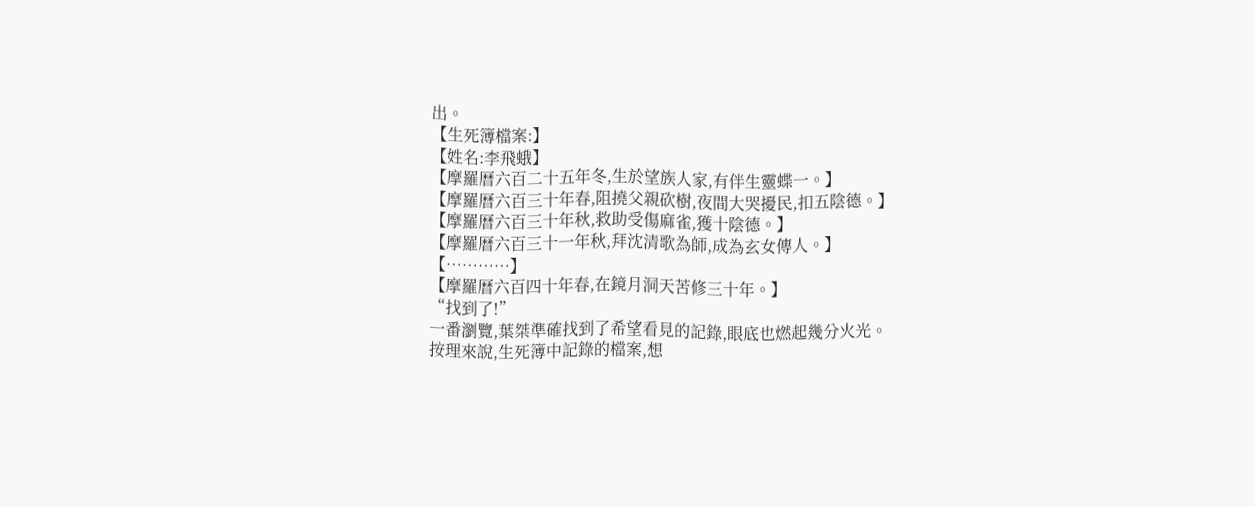出。
【生死簿檔案:】
【姓名:李飛蛾】
【摩羅曆六百二十五年冬,生於望族人家,有伴生靈蝶一。】
【摩羅曆六百三十年春,阻撓父親砍樹,夜間大哭擾民,扣五陰德。】
【摩羅曆六百三十年秋,救助受傷麻雀,獲十陰德。】
【摩羅曆六百三十一年秋,拜沈清歌為師,成為玄女傳人。】
【…………】
【摩羅曆六百四十年春,在鏡月洞天苦修三十年。】
“找到了!”
一番瀏覽,葉桀準確找到了希望看見的記錄,眼底也燃起幾分火光。
按理來說,生死簿中記錄的檔案,想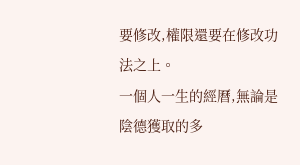要修改,權限還要在修改功法之上。
一個人一生的經曆,無論是陰德獲取的多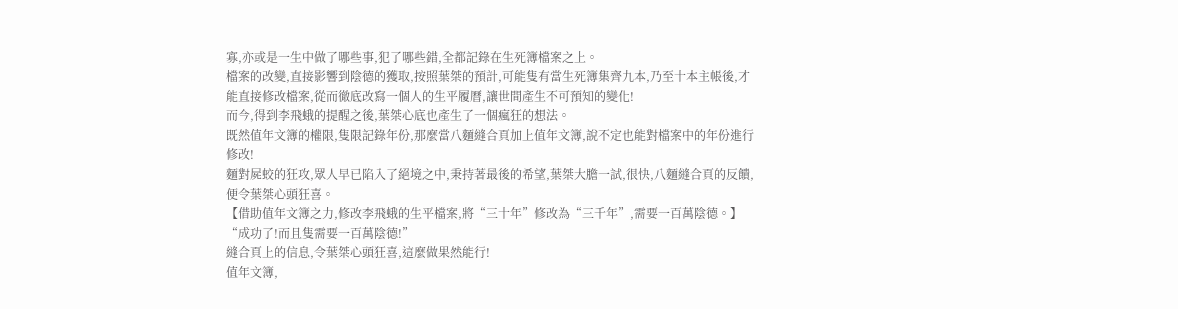寡,亦或是一生中做了哪些事,犯了哪些錯,全都記錄在生死簿檔案之上。
檔案的改變,直接影響到陰德的獲取,按照葉桀的預計,可能隻有當生死簿集齊九本,乃至十本主帳後,才能直接修改檔案,從而徹底改寫一個人的生平履曆,讓世間產生不可預知的變化!
而今,得到李飛蛾的提醒之後,葉桀心底也產生了一個瘋狂的想法。
既然值年文簿的權限,隻限記錄年份,那麼當八麵縫合頁加上值年文簿,說不定也能對檔案中的年份進行修改!
麵對屍蛟的狂攻,眾人早已陷入了絕境之中,秉持著最後的希望,葉桀大膽一試,很快,八麵縫合頁的反饋,便令葉桀心頭狂喜。
【借助值年文簿之力,修改李飛蛾的生平檔案,將“三十年”修改為“三千年”,需要一百萬陰德。】
“成功了!而且隻需要一百萬陰德!”
縫合頁上的信息,令葉桀心頭狂喜,這麼做果然能行!
值年文簿,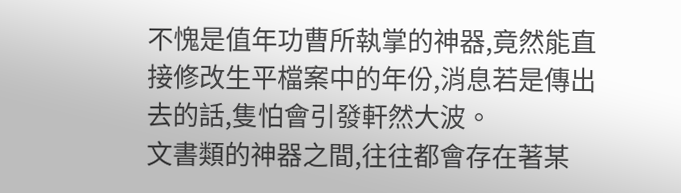不愧是值年功曹所執掌的神器,竟然能直接修改生平檔案中的年份,消息若是傳出去的話,隻怕會引發軒然大波。
文書類的神器之間,往往都會存在著某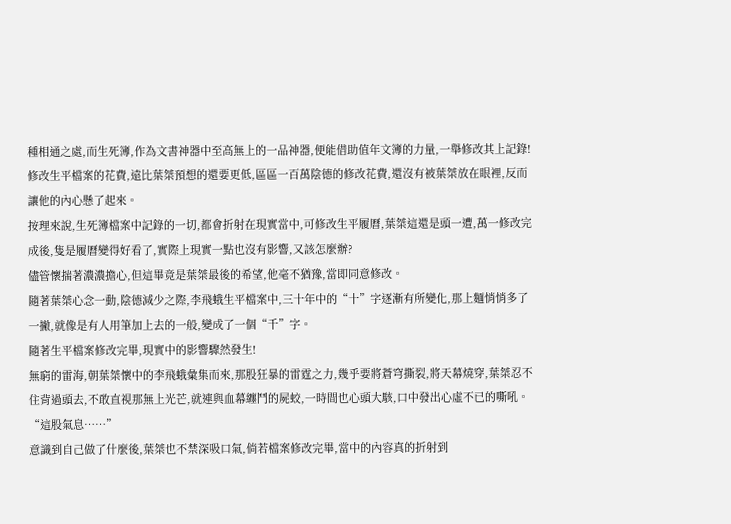種相通之處,而生死簿,作為文書神器中至高無上的一品神器,便能借助值年文簿的力量,一舉修改其上記錄!
修改生平檔案的花費,遠比葉桀預想的還要更低,區區一百萬陰德的修改花費,還沒有被葉桀放在眼裡,反而讓他的內心懸了起來。
按理來說,生死簿檔案中記錄的一切,都會折射在現實當中,可修改生平履曆,葉桀這還是頭一遭,萬一修改完成後,隻是履曆變得好看了,實際上現實一點也沒有影響,又該怎麼辦?
儘管懷揣著濃濃擔心,但這畢竟是葉桀最後的希望,他毫不猶豫,當即同意修改。
隨著葉桀心念一動,陰德減少之際,李飛蛾生平檔案中,三十年中的“十”字逐漸有所變化,那上麵悄悄多了一撇,就像是有人用筆加上去的一般,變成了一個“千”字。
隨著生平檔案修改完畢,現實中的影響驟然發生!
無窮的雷海,朝葉桀懷中的李飛蛾彙集而來,那股狂暴的雷霆之力,幾乎要將蒼穹撕裂,將天幕燒穿,葉桀忍不住背過頭去,不敢直視那無上光芒,就連與血幕纏鬥的屍蛟,一時間也心頭大駭,口中發出心虛不已的嘶吼。
“這股氣息……”
意識到自己做了什麼後,葉桀也不禁深吸口氣,倘若檔案修改完畢,當中的內容真的折射到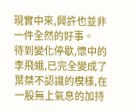現實中來,興許也並非一件全然的好事。
待到變化停歇,懷中的李飛蛾,已完全變成了葉桀不認識的模樣,在一股無上氣息的加持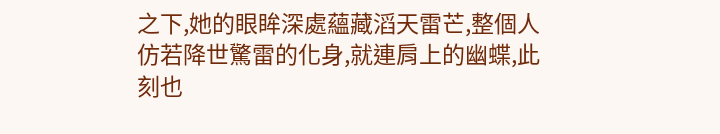之下,她的眼眸深處蘊藏滔天雷芒,整個人仿若降世驚雷的化身,就連肩上的幽蝶,此刻也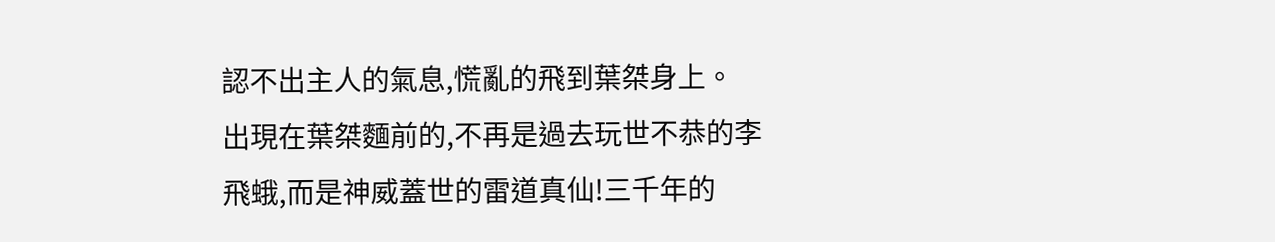認不出主人的氣息,慌亂的飛到葉桀身上。
出現在葉桀麵前的,不再是過去玩世不恭的李飛蛾,而是神威蓋世的雷道真仙!三千年的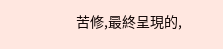苦修,最終呈現的,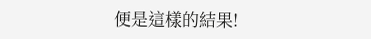便是這樣的結果!